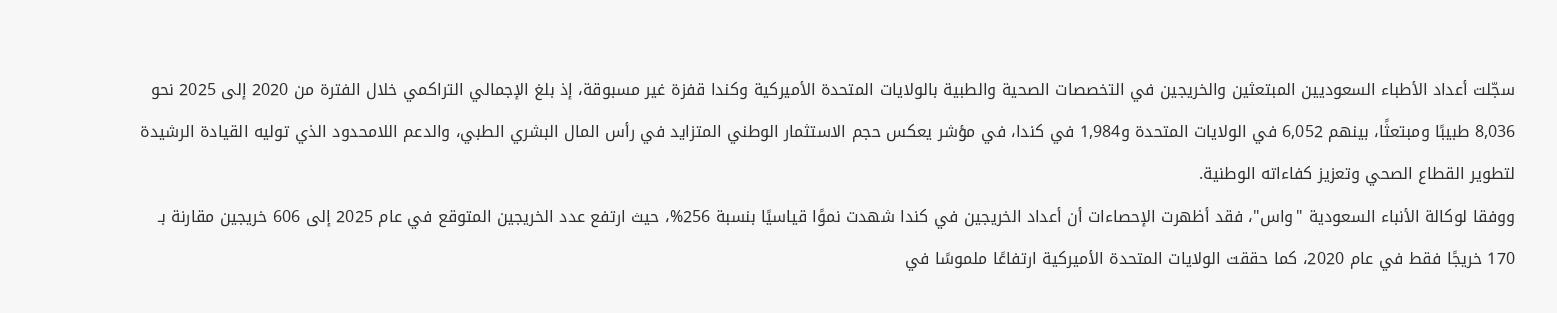سجّلت أعداد الأطباء السعوديين المبتعثين والخريجين في التخصصات الصحية والطبية بالولايات المتحدة الأميركية وكندا قفزة غير مسبوقة، إذ بلغ الإجمالي التراكمي خلال الفترة من 2020 إلى 2025 نحو 8,036 طبيبًا ومبتعثًا، بينهم 6,052 في الولايات المتحدة و1,984 في كندا، في مؤشر يعكس حجم الاستثمار الوطني المتزايد في رأس المال البشري الطبي، والدعم اللامحدود الذي توليه القيادة الرشيدة لتطوير القطاع الصحي وتعزيز كفاءاته الوطنية.
ووفقا لوكالة الأنباء السعودية "واس"، فقد أظهرت الإحصاءات أن أعداد الخريجين في كندا شهدت نموًا قياسيًا بنسبة 256%، حيث ارتفع عدد الخريجين المتوقع في عام 2025 إلى 606 خريجين مقارنة بـ 170 خريجًا فقط في عام 2020، كما حققت الولايات المتحدة الأميركية ارتفاعًا ملموسًا في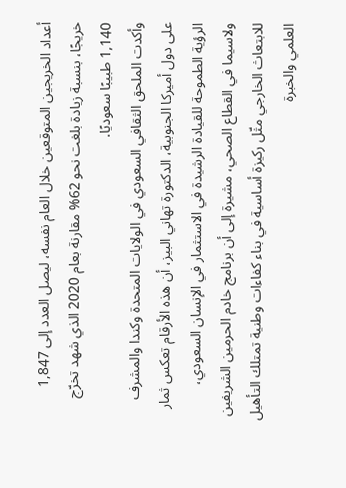أعداد الخريجين المتوقعين خلال العام نفسه، ليصل العدد إلى 1,847 خريجًا، بنسبة زيادة بلغت نحو 62% مقارنة بعام 2020 الذي شهد تخرّج 1,140 طبيبًا سعوديًا.
وأكدت الملحق الثقافي السعودي في الولايات المتحدة وكندا والمشرف على دول أميركا الجنوبية، الدكتورة تهاني البيز، أن هذه الأرقام تعكس ثمار الرؤية الطموحة للقيادة الرشيدة في الاستثمار في الإنسان السعودي، ولاسيما في القطاع الصحي، مشيرة إلى أن برنامج خادم الحرمين الشريفين للابتعاث الخارجي مثّل ركيزة أساسية في بناء كفاءات وطنية تمتلك التأهيل العلمي والخبرة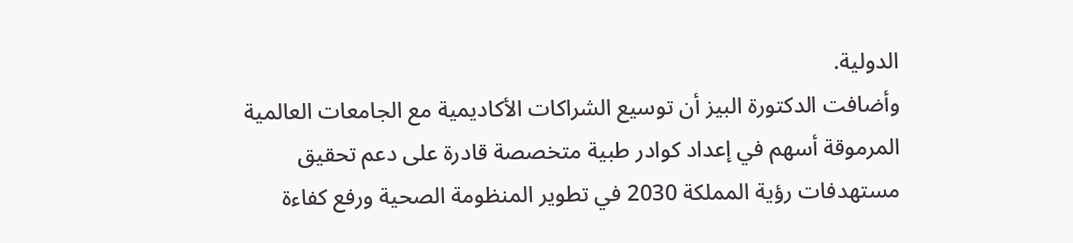الدولية.
وأضافت الدكتورة البيز أن توسيع الشراكات الأكاديمية مع الجامعات العالمية المرموقة أسهم في إعداد كوادر طبية متخصصة قادرة على دعم تحقيق مستهدفات رؤية المملكة 2030 في تطوير المنظومة الصحية ورفع كفاءة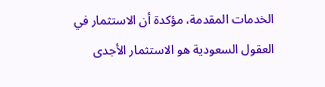الخدمات المقدمة، مؤكدة أن الاستثمار في العقول السعودية هو الاستثمار الأجدى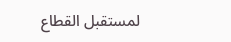لمستقبل القطاع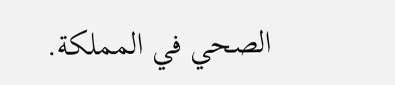الصحي في المملكة.